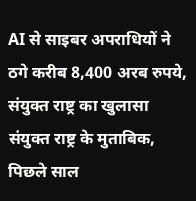AI से साइबर अपराधियों ने ठगे करीब 8,400 अरब रुपये, संयुक्त राष्ट्र का खुलासा
संयुक्त राष्ट्र के मुताबिक, पिछले साल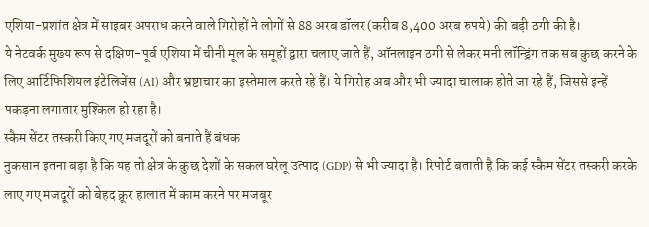एशिया-प्रशांत क्षेत्र में साइबर अपराध करने वाले गिरोहों ने लोगों से 88 अरब डॉलर (करीब 8,400 अरब रुपये) की बड़ी ठगी की है।
ये नेटवर्क मुख्य रूप से दक्षिण-पूर्व एशिया में चीनी मूल के समूहों द्वारा चलाए जाते हैं, ऑनलाइन ठगी से लेकर मनी लॉन्ड्रिंग तक सब कुछ करने के लिए आर्टिफिशियल इंटेलिजेंस (AI) और भ्रष्टाचार का इस्तेमाल करते रहे हैं। ये गिरोह अब और भी ज्यादा चालाक होते जा रहे हैं, जिससे इन्हें पकड़ना लगातार मुश्किल हो रहा है।
स्कैम सेंटर तस्करी किए गए मजदूरों को बनाते हैं बंधक
नुकसान इतना बड़ा है कि यह तो क्षेत्र के कुछ देशों के सकल घरेलू उत्पाद (GDP) से भी ज्यादा है। रिपोर्ट बताती है कि कई स्कैम सेंटर तस्करी करके लाए गए मजदूरों को बेहद क्रूर हालात में काम करने पर मजबूर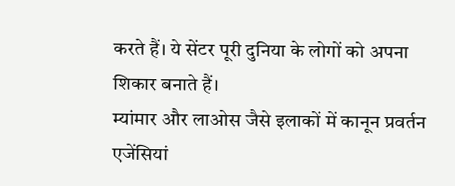करते हैं। ये सेंटर पूरी दुनिया के लोगों को अपना शिकार बनाते हैं।
म्यांमार और लाओस जैसे इलाकों में कानून प्रवर्तन एजेंसियां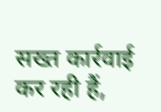सख्त कार्रवाई कर रही हैं,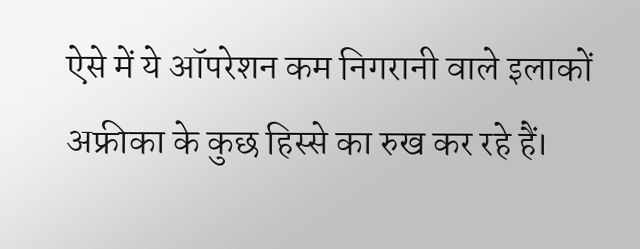ऐसे में ये ऑपरेशन कम निगरानी वाले इलाकों अफ्रीका के कुछ हिस्से का रुख कर रहे हैं।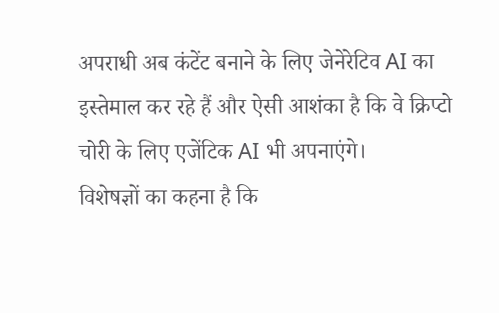अपराधी अब कंटेंट बनाने के लिए जेनेरेटिव AI का इस्तेमाल कर रहे हैं और ऐसी आशंका है कि वे क्रिप्टो चोरी के लिए एजेंटिक AI भी अपनाएंगे।
विशेषज्ञों का कहना है कि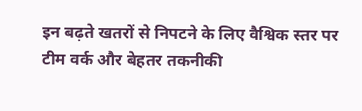इन बढ़ते खतरों से निपटने के लिए वैश्विक स्तर पर टीम वर्क और बेहतर तकनीकी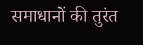समाधानों की तुरंत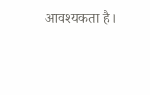आवश्यकता है।